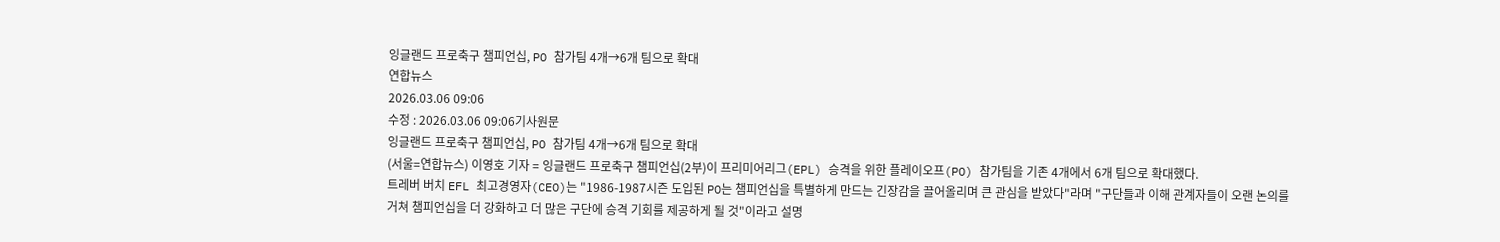잉글랜드 프로축구 챔피언십, PO 참가팀 4개→6개 팀으로 확대
연합뉴스
2026.03.06 09:06
수정 : 2026.03.06 09:06기사원문
잉글랜드 프로축구 챔피언십, PO 참가팀 4개→6개 팀으로 확대
(서울=연합뉴스) 이영호 기자 = 잉글랜드 프로축구 챔피언십(2부)이 프리미어리그(EPL) 승격을 위한 플레이오프(PO) 참가팀을 기존 4개에서 6개 팀으로 확대했다.
트레버 버치 EFL 최고경영자(CEO)는 "1986-1987시즌 도입된 PO는 챔피언십을 특별하게 만드는 긴장감을 끌어올리며 큰 관심을 받았다"라며 "구단들과 이해 관계자들이 오랜 논의를 거쳐 챔피언십을 더 강화하고 더 많은 구단에 승격 기회를 제공하게 될 것"이라고 설명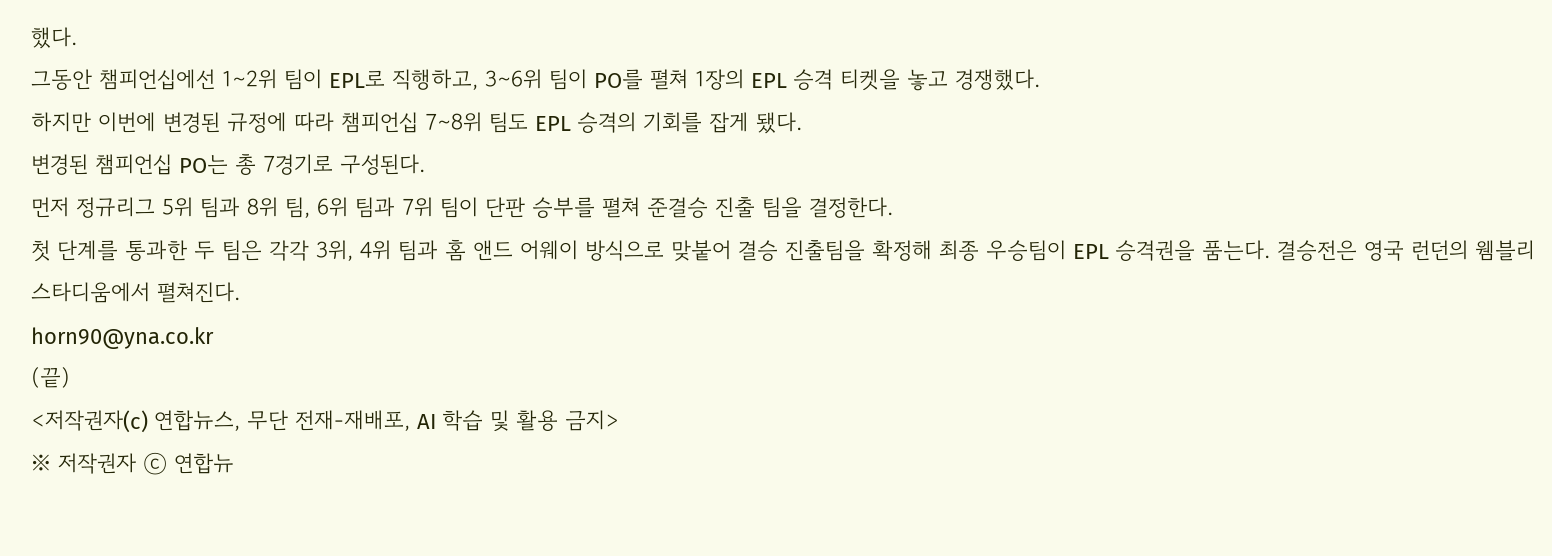했다.
그동안 챔피언십에선 1∼2위 팀이 EPL로 직행하고, 3∼6위 팀이 PO를 펼쳐 1장의 EPL 승격 티켓을 놓고 경쟁했다.
하지만 이번에 변경된 규정에 따라 챔피언십 7∼8위 팀도 EPL 승격의 기회를 잡게 됐다.
변경된 챔피언십 PO는 총 7경기로 구성된다.
먼저 정규리그 5위 팀과 8위 팀, 6위 팀과 7위 팀이 단판 승부를 펼쳐 준결승 진출 팀을 결정한다.
첫 단계를 통과한 두 팀은 각각 3위, 4위 팀과 홈 앤드 어웨이 방식으로 맞붙어 결승 진출팀을 확정해 최종 우승팀이 EPL 승격권을 품는다. 결승전은 영국 런던의 웸블리 스타디움에서 펼쳐진다.
horn90@yna.co.kr
(끝)
<저작권자(c) 연합뉴스, 무단 전재-재배포, AI 학습 및 활용 금지>
※ 저작권자 ⓒ 연합뉴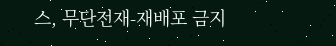스, 무단전재-재배포 금지